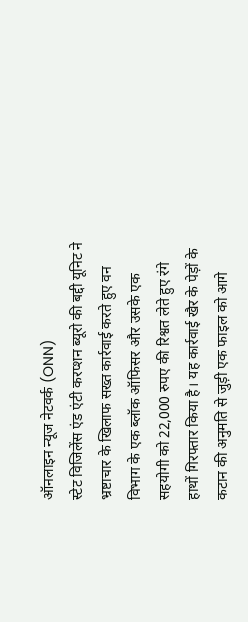ऑनलाइन न्यूज नेटवर्क (ONN)
स्टेट विजिलेंस एंड एंटी करप्शन ब्यूरो की बद्दी यूनिट ने भ्रष्टाचार के खिलाफ सख्त कार्रवाई करते हुए वन विभाग के एक ब्लॉक ऑफिसर और उसके एक सहयोगी को 22,000 रुपए की रिश्वत लेते हुए रंगे हाथों गिरफ्तार किया है। यह कार्रवाई खैर के पेड़ों के कटान की अनुमति से जुड़ी एक फाइल को आगे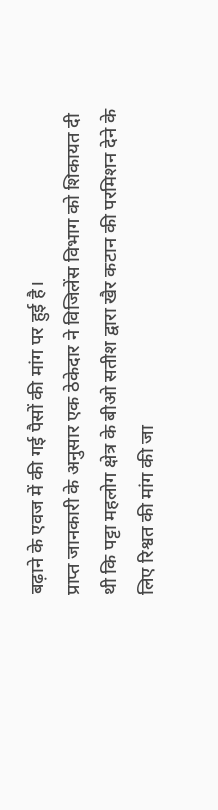बढ़ाने के एवज में की गई पैसों की मांग पर हुई है।
प्राप्त जानकारी के अनुसार एक ठेकेदार ने विजिलेंस विभाग को शिकायत दी थी कि पट्टा महलोग क्षेत्र के बीओ सतीश द्वारा खैर कटान की परमिशन देने के लिए रिश्वत की मांग की जा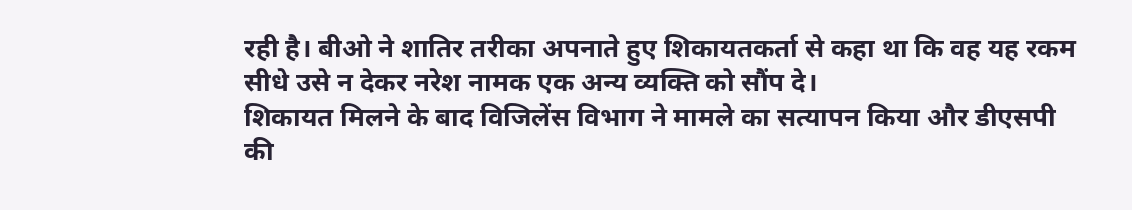रही है। बीओ ने शातिर तरीका अपनाते हुए शिकायतकर्ता से कहा था कि वह यह रकम सीधे उसे न देकर नरेश नामक एक अन्य व्यक्ति को सौंप दे।
शिकायत मिलने के बाद विजिलेंस विभाग ने मामले का सत्यापन किया और डीएसपी की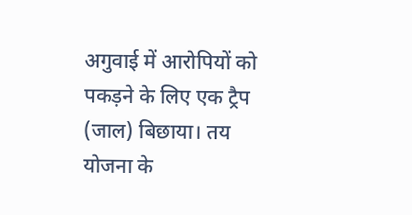अगुवाई में आरोपियों को पकड़ने के लिए एक ट्रैप (जाल) बिछाया। तय योजना के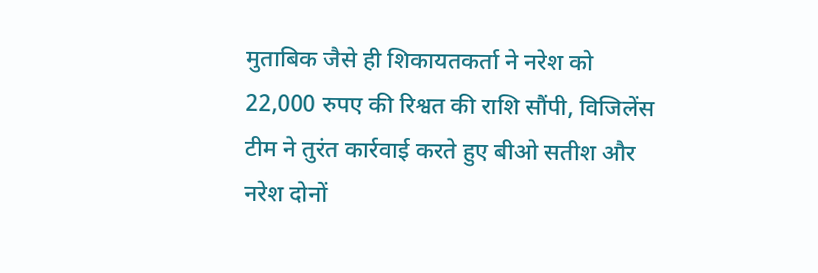मुताबिक जैसे ही शिकायतकर्ता ने नरेश को 22,000 रुपए की रिश्वत की राशि सौंपी, विजिलेंस टीम ने तुरंत कार्रवाई करते हुए बीओ सतीश और नरेश दोनों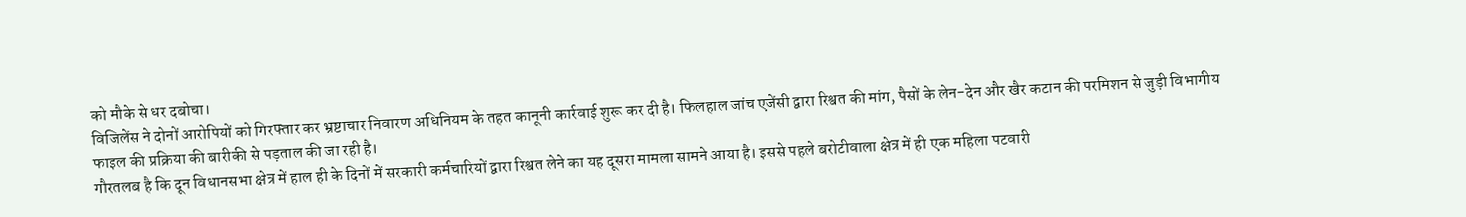को मौके से धर दबोचा।
विजिलेंस ने दोनों आरोपियों को गिरफ्तार कर भ्रष्टाचार निवारण अधिनियम के तहत कानूनी कार्रवाई शुरू कर दी है। फिलहाल जांच एजेंसी द्वारा रिश्वत की मांग, पैसों के लेन-देन और खैर कटान की परमिशन से जुड़ी विभागीय फाइल की प्रक्रिया की बारीकी से पड़ताल की जा रही है।
गौरतलब है कि दून विधानसभा क्षेत्र में हाल ही के दिनों में सरकारी कर्मचारियों द्वारा रिश्वत लेने का यह दूसरा मामला सामने आया है। इससे पहले बरोटीवाला क्षेत्र में ही एक महिला पटवारी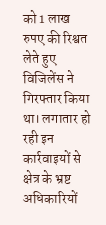को 1 लाख रुपए की रिश्वत लेते हुए विजिलेंस ने गिरफ्तार किया था। लगातार हो रही इन कार्रवाइयों से क्षेत्र के भ्रष्ट अधिकारियों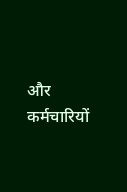और कर्मचारियों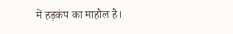में हड़कंप का माहौल है।